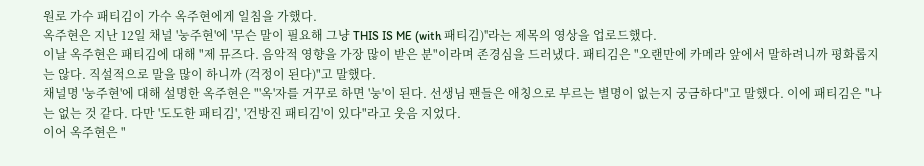원로 가수 패티김이 가수 옥주현에게 일침을 가했다.
옥주현은 지난 12일 채널 '눙주현'에 '무슨 말이 필요해 그냥 THIS IS ME (with 패티김)''라는 제목의 영상을 업로드했다.
이날 옥주현은 패티김에 대해 "제 뮤즈다. 음악적 영향을 가장 많이 받은 분"이라며 존경심을 드러냈다. 패티김은 "오랜만에 카메라 앞에서 말하려니까 평화롭지는 않다. 직설적으로 말을 많이 하니까 (걱정이 된다)"고 말했다.
채널명 '눙주현'에 대해 설명한 옥주현은 "'옥'자를 거꾸로 하면 '눙'이 된다. 선생님 팬들은 애칭으로 부르는 별명이 없는지 궁금하다"고 말했다. 이에 패티김은 "나는 없는 것 같다. 다만 '도도한 패티김', '건방진 패티김'이 있다"라고 웃음 지었다.
이어 옥주현은 "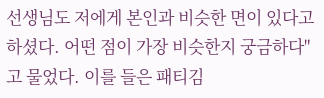선생님도 저에게 본인과 비슷한 면이 있다고 하셨다. 어떤 점이 가장 비슷한지 궁금하다"고 물었다. 이를 들은 패티김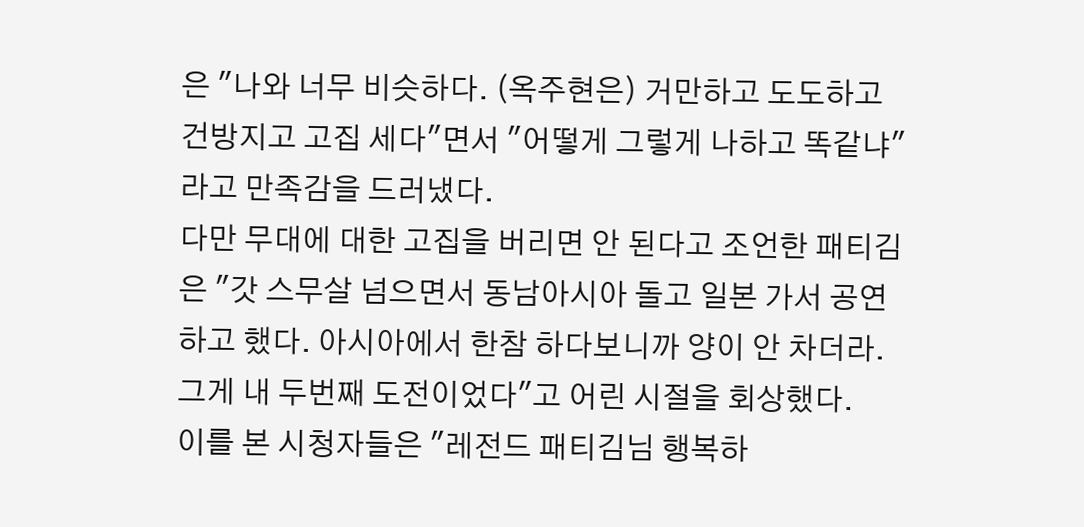은 "나와 너무 비슷하다. (옥주현은) 거만하고 도도하고 건방지고 고집 세다"면서 "어떻게 그렇게 나하고 똑같냐"라고 만족감을 드러냈다.
다만 무대에 대한 고집을 버리면 안 된다고 조언한 패티김은 "갓 스무살 넘으면서 동남아시아 돌고 일본 가서 공연하고 했다. 아시아에서 한참 하다보니까 양이 안 차더라. 그게 내 두번째 도전이었다"고 어린 시절을 회상했다.
이를 본 시청자들은 "레전드 패티김님 행복하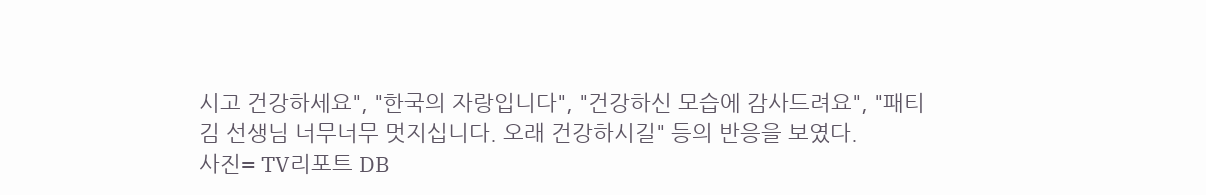시고 건강하세요", "한국의 자랑입니다", "건강하신 모습에 감사드려요", "패티김 선생님 너무너무 멋지십니다. 오래 건강하시길" 등의 반응을 보였다.
사진= TV리포트 DB